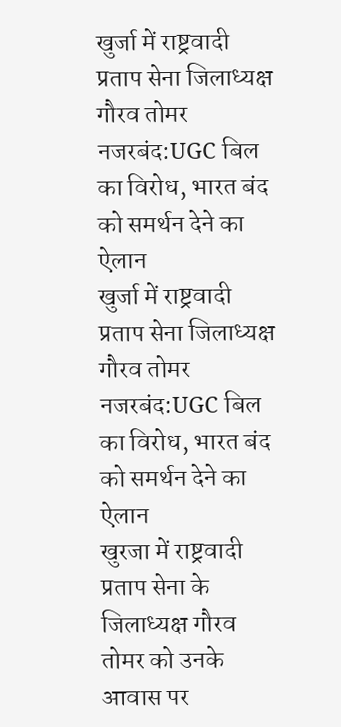खुर्जा में राष्ट्रवादी प्रताप सेना जिलाध्यक्ष गौरव तोमर नजरबंद:UGC बिल का विरोध, भारत बंद को समर्थन देने का ऐलान
खुर्जा में राष्ट्रवादी प्रताप सेना जिलाध्यक्ष गौरव तोमर नजरबंद:UGC बिल का विरोध, भारत बंद को समर्थन देने का ऐलान
खुरजा में राष्ट्रवादी प्रताप सेना के जिलाध्यक्ष गौरव तोमर को उनके आवास पर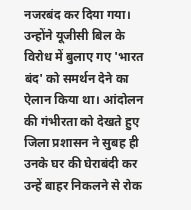नजरबंद कर दिया गया। उन्होंने यूजीसी बिल के विरोध में बुलाए गए 'भारत बंद' को समर्थन देने का ऐलान किया था। आंदोलन की गंभीरता को देखते हुए जिला प्रशासन ने सुबह ही उनके घर की घेराबंदी कर उन्हें बाहर निकलने से रोक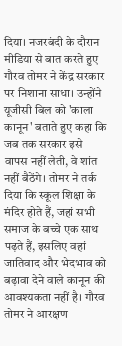दिया। नजरबंदी के दौरान मीडिया से बात करते हुए गौरव तोमर ने केंद्र सरकार पर निशाना साधा। उन्होंने यूजीसी बिल को 'काला कानून' बताते हुए कहा कि जब तक सरकार इसे वापस नहीं लेती, वे शांत नहीं बैठेंगे। तोमर ने तर्क दिया कि स्कूल शिक्षा के मंदिर होते हैं, जहां सभी समाज के बच्चे एक साथ पढ़ते हैं, इसलिए वहां जातिवाद और भेदभाव को बढ़ावा देने वाले कानून की आवश्यकता नहीं है। गौरव तोमर ने आरक्षण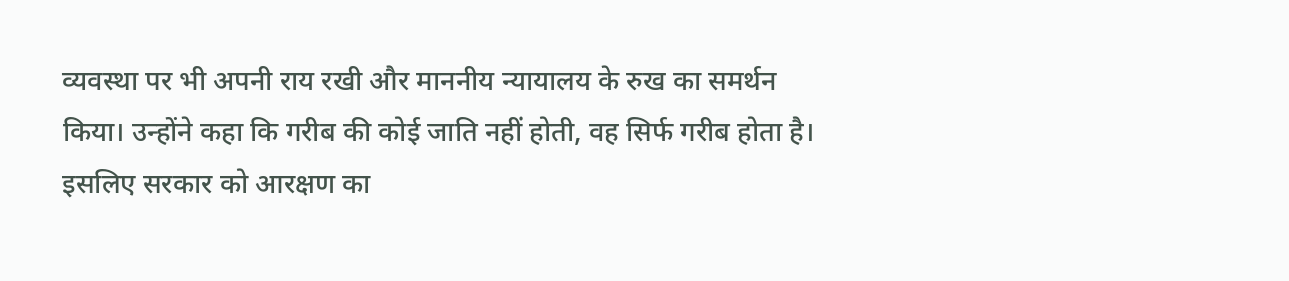व्यवस्था पर भी अपनी राय रखी और माननीय न्यायालय के रुख का समर्थन किया। उन्होंने कहा कि गरीब की कोई जाति नहीं होती, वह सिर्फ गरीब होता है। इसलिए सरकार को आरक्षण का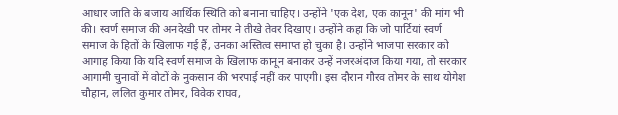आधार जाति के बजाय आर्थिक स्थिति को बनाना चाहिए। उन्होंने 'एक देश, एक कानून' की मांग भी की। स्वर्ण समाज की अनदेखी पर तोमर ने तीखे तेवर दिखाए। उन्होंने कहा कि जो पार्टियां स्वर्ण समाज के हितों के खिलाफ गई हैं, उनका अस्तित्व समाप्त हो चुका है। उन्होंने भाजपा सरकार को आगाह किया कि यदि स्वर्ण समाज के खिलाफ कानून बनाकर उन्हें नजरअंदाज किया गया, तो सरकार आगामी चुनावों में वोटों के नुकसान की भरपाई नहीं कर पाएगी। इस दौरान गौरव तोमर के साथ योगेश चौहान, ललित कुमार तोमर, विवेक राघव,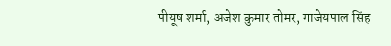पीयूष शर्मा, अजेश कुमार तोमर, गाजेयपाल सिंह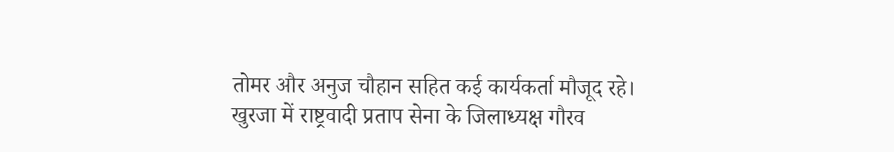तोमर और अनुज चौहान सहित कई कार्यकर्ता मौजूद रहे।
खुरजा में राष्ट्रवादी प्रताप सेना के जिलाध्यक्ष गौरव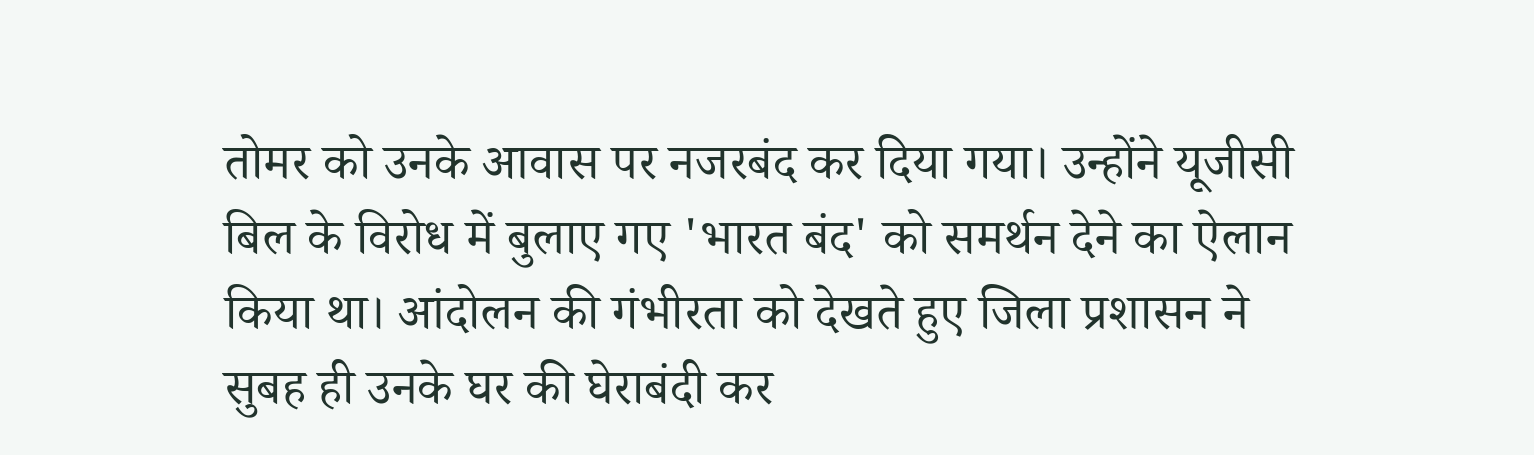तोमर को उनके आवास पर नजरबंद कर दिया गया। उन्होंने यूजीसी बिल के विरोध में बुलाए गए 'भारत बंद' को समर्थन देने का ऐलान किया था। आंदोलन की गंभीरता को देखते हुए जिला प्रशासन ने सुबह ही उनके घर की घेराबंदी कर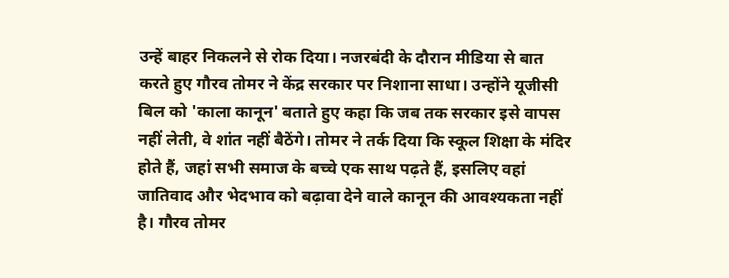उन्हें बाहर निकलने से रोक दिया। नजरबंदी के दौरान मीडिया से बात करते हुए गौरव तोमर ने केंद्र सरकार पर निशाना साधा। उन्होंने यूजीसी बिल को 'काला कानून' बताते हुए कहा कि जब तक सरकार इसे वापस नहीं लेती, वे शांत नहीं बैठेंगे। तोमर ने तर्क दिया कि स्कूल शिक्षा के मंदिर होते हैं, जहां सभी समाज के बच्चे एक साथ पढ़ते हैं, इसलिए वहां जातिवाद और भेदभाव को बढ़ावा देने वाले कानून की आवश्यकता नहीं है। गौरव तोमर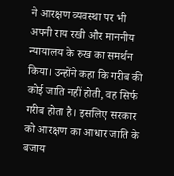ने आरक्षण व्यवस्था पर भी अपनी राय रखी और माननीय न्यायालय के रुख का समर्थन किया। उन्होंने कहा कि गरीब की कोई जाति नहीं होती, वह सिर्फ गरीब होता है। इसलिए सरकार को आरक्षण का आधार जाति के बजाय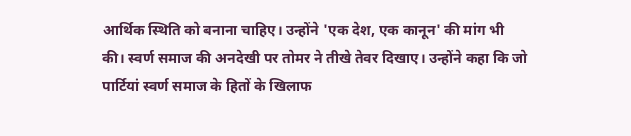आर्थिक स्थिति को बनाना चाहिए। उन्होंने 'एक देश, एक कानून' की मांग भी की। स्वर्ण समाज की अनदेखी पर तोमर ने तीखे तेवर दिखाए। उन्होंने कहा कि जो पार्टियां स्वर्ण समाज के हितों के खिलाफ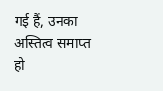गई हैं, उनका अस्तित्व समाप्त हो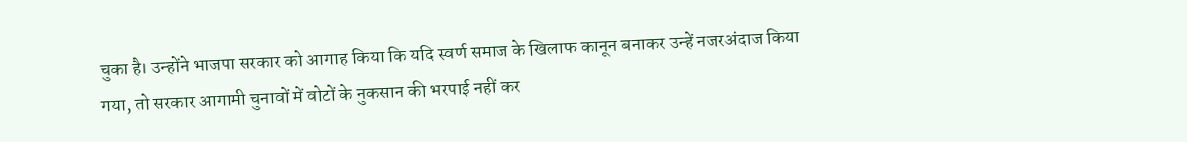चुका है। उन्होंने भाजपा सरकार को आगाह किया कि यदि स्वर्ण समाज के खिलाफ कानून बनाकर उन्हें नजरअंदाज किया गया, तो सरकार आगामी चुनावों में वोटों के नुकसान की भरपाई नहीं कर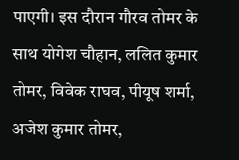पाएगी। इस दौरान गौरव तोमर के साथ योगेश चौहान, ललित कुमार तोमर, विवेक राघव, पीयूष शर्मा, अजेश कुमार तोमर,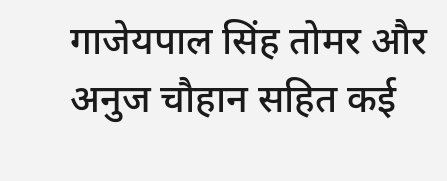गाजेयपाल सिंह तोमर और अनुज चौहान सहित कई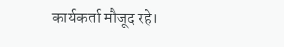कार्यकर्ता मौजूद रहे।